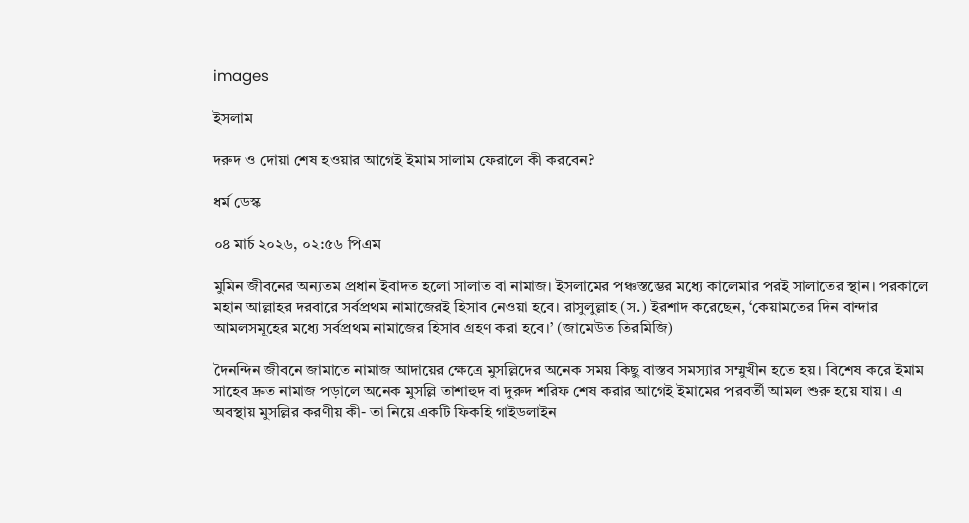images

ইসলাম

দরুদ ও দোয়া শেষ হওয়ার আগেই ইমাম সালাম ফেরালে কী করবেন?

ধর্ম ডেস্ক

০৪ মার্চ ২০২৬, ০২:৫৬ পিএম

মুমিন জীবনের অন্যতম প্রধান ইবাদত হলো সালাত বা নামাজ। ইসলামের পঞ্চস্তম্ভের মধ্যে কালেমার পরই সালাতের স্থান। পরকালে মহান আল্লাহর দরবারে সর্বপ্রথম নামাজেরই হিসাব নেওয়া হবে। রাসুলুল্লাহ (স.) ইরশাদ করেছেন, ‘কেয়ামতের দিন বান্দার আমলসমূহের মধ্যে সর্বপ্রথম নামাজের হিসাব গ্রহণ করা হবে।’ (জামেউত তিরমিজি)

দৈনন্দিন জীবনে জামাতে নামাজ আদায়ের ক্ষেত্রে মুসল্লিদের অনেক সময় কিছু বাস্তব সমস্যার সম্মুখীন হতে হয়। বিশেষ করে ইমাম সাহেব দ্রুত নামাজ পড়ালে অনেক মুসল্লি তাশাহুদ বা দুরুদ শরিফ শেষ করার আগেই ইমামের পরবর্তী আমল শুরু হয়ে যায়। এ অবস্থায় মুসল্লির করণীয় কী- তা নিয়ে একটি ফিকহি গাইডলাইন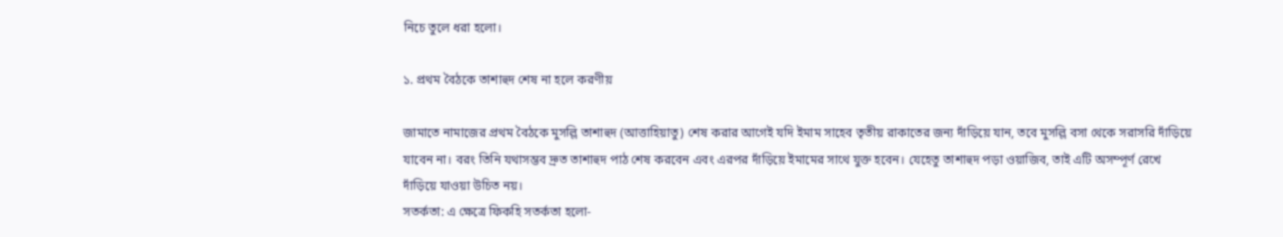নিচে তুলে ধরা হলো।

১. প্রথম বৈঠকে তাশাহুদ শেষ না হলে করণীয়

জামাতে নামাজের প্রথম বৈঠকে মুসল্লি তাশাহুদ (আত্তাহিয়াতু) শেষ করার আগেই যদি ইমাম সাহেব তৃতীয় রাকাতের জন্য দাঁড়িয়ে যান, তবে মুসল্লি বসা থেকে সরাসরি দাঁড়িয়ে যাবেন না। বরং তিনি যথাসম্ভব দ্রুত তাশাহুদ পাঠ শেষ করবেন এবং এরপর দাঁড়িয়ে ইমামের সাথে যুক্ত হবেন। যেহেতু তাশাহুদ পড়া ওয়াজিব, তাই এটি অসম্পূর্ণ রেখে দাঁড়িয়ে যাওয়া উচিত নয়।
সতর্কতা: এ ক্ষেত্রে ফিকহি সতর্কতা হলো-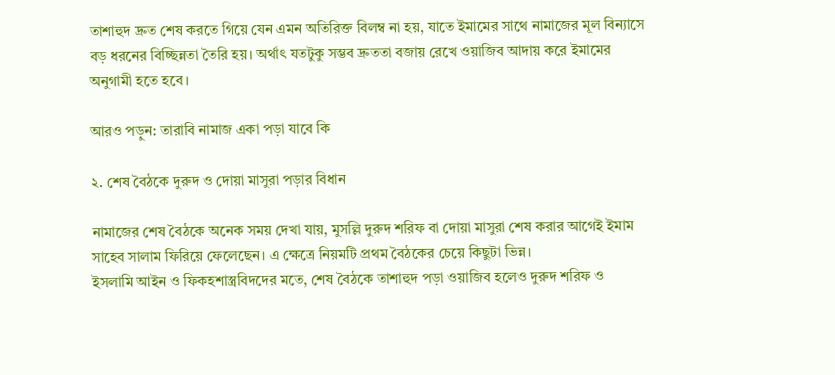তাশাহুদ দ্রুত শেষ করতে গিয়ে যেন এমন অতিরিক্ত বিলম্ব না হয়, যাতে ইমামের সাথে নামাজের মূল বিন্যাসে বড় ধরনের বিচ্ছিন্নতা তৈরি হয়। অর্থাৎ যতটুকু সম্ভব দ্রুততা বজায় রেখে ওয়াজিব আদায় করে ইমামের অনুগামী হতে হবে।

আরও পড়ুন: তারাবি নামাজ একা পড়া যাবে কি

২. শেষ বৈঠকে দুরুদ ও দোয়া মাসুরা পড়ার বিধান

নামাজের শেষ বৈঠকে অনেক সময় দেখা যায়, মুসল্লি দুরুদ শরিফ বা দোয়া মাসুরা শেষ করার আগেই ইমাম সাহেব সালাম ফিরিয়ে ফেলেছেন। এ ক্ষেত্রে নিয়মটি প্রথম বৈঠকের চেয়ে কিছুটা ভিন্ন।
ইসলামি আইন ও ফিকহশাস্ত্রবিদদের মতে, শেষ বৈঠকে তাশাহুদ পড়া ওয়াজিব হলেও দুরুদ শরিফ ও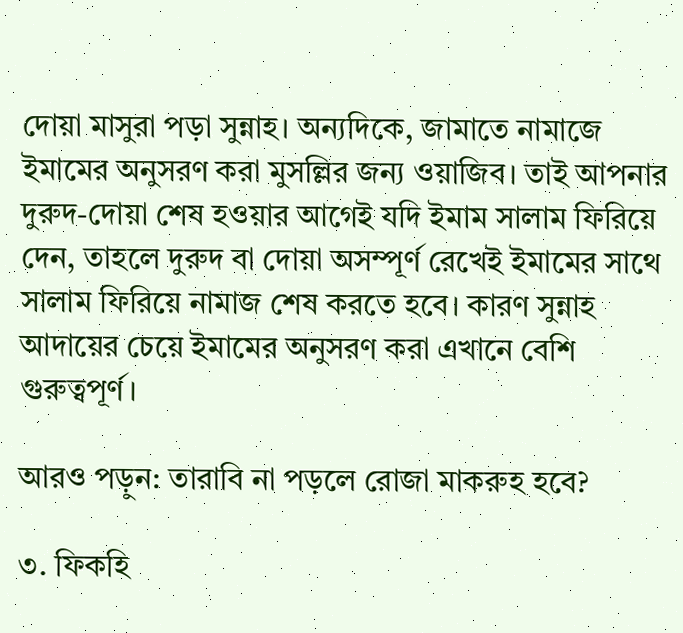দোয়া মাসুরা পড়া সুন্নাহ। অন্যদিকে, জামাতে নামাজে ইমামের অনুসরণ করা মুসল্লির জন্য ওয়াজিব। তাই আপনার দুরুদ-দোয়া শেষ হওয়ার আগেই যদি ইমাম সালাম ফিরিয়ে দেন, তাহলে দুরুদ বা দোয়া অসম্পূর্ণ রেখেই ইমামের সাথে সালাম ফিরিয়ে নামাজ শেষ করতে হবে। কারণ সুন্নাহ আদায়ের চেয়ে ইমামের অনুসরণ করা এখানে বেশি গুরুত্বপূর্ণ।

আরও পড়ুন: তারাবি না পড়লে রোজা মাকরুহ হবে?

৩. ফিকহি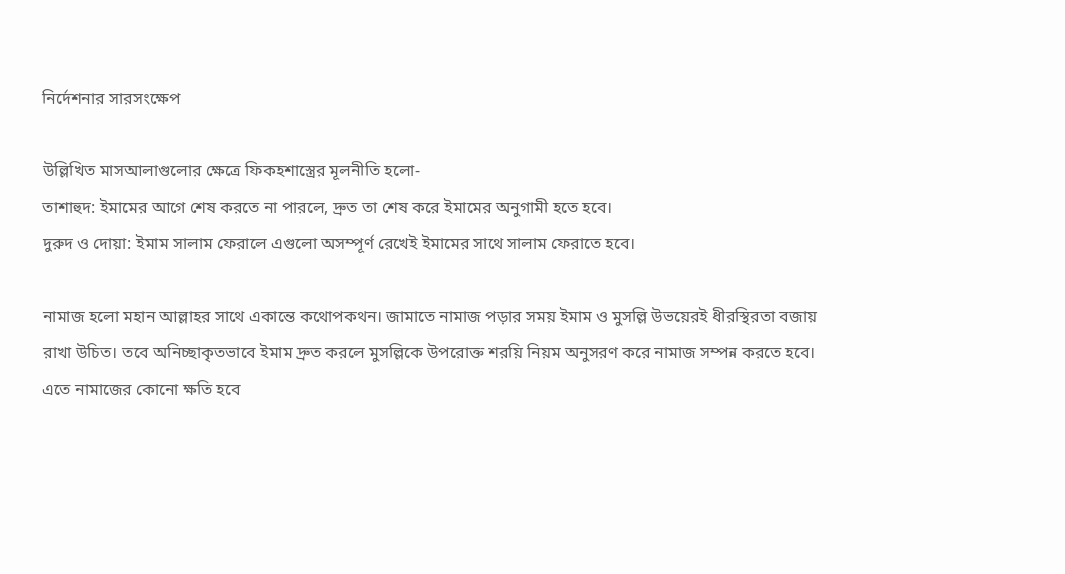নির্দেশনার সারসংক্ষেপ

উল্লিখিত মাসআলাগুলোর ক্ষেত্রে ফিকহশাস্ত্রের মূলনীতি হলো-
তাশাহুদ: ইমামের আগে শেষ করতে না পারলে, দ্রুত তা শেষ করে ইমামের অনুগামী হতে হবে।
দুরুদ ও দোয়া: ইমাম সালাম ফেরালে এগুলো অসম্পূর্ণ রেখেই ইমামের সাথে সালাম ফেরাতে হবে।

নামাজ হলো মহান আল্লাহর সাথে একান্তে কথোপকথন। জামাতে নামাজ পড়ার সময় ইমাম ও মুসল্লি উভয়েরই ধীরস্থিরতা বজায় রাখা উচিত। তবে অনিচ্ছাকৃতভাবে ইমাম দ্রুত করলে মুসল্লিকে উপরোক্ত শরয়ি নিয়ম অনুসরণ করে নামাজ সম্পন্ন করতে হবে। এতে নামাজের কোনো ক্ষতি হবে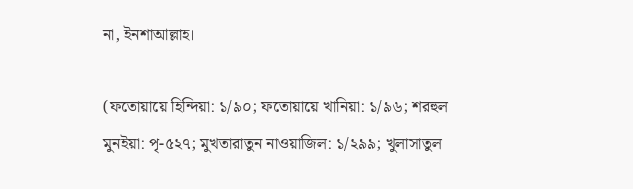না, ইনশাআল্লাহ।

(ফতোয়ায়ে হিন্দিয়া: ১/৯০; ফতোয়ায়ে খানিয়া: ১/৯৬; শরহুল মুনইয়া: পৃ-৫২৭; মুখতারাতুন নাওয়াজিল: ১/২৯৯; খুলাসাতুল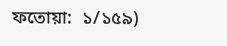ফতোয়া:  ১/১৫৯)